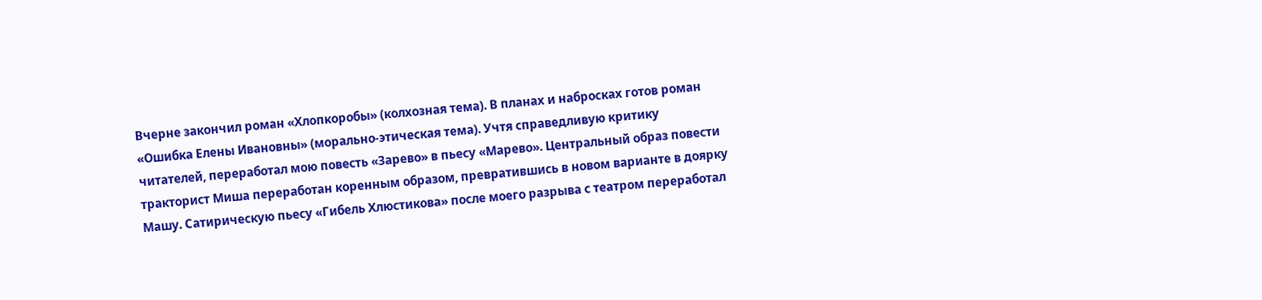Вчерне закончил роман «Хлопкоробы» (колхозная тема). В планах и набросках готов роман «Ошибка Елены Ивановны» (морально-этическая тема). Учтя справедливую критику читателей, переработал мою повесть «Зарево» в пьесу «Марево». Центральный образ повести тракторист Миша переработан коренным образом, превратившись в новом варианте в доярку Машу. Сатирическую пьесу «Гибель Хлюстикова» после моего разрыва с театром переработал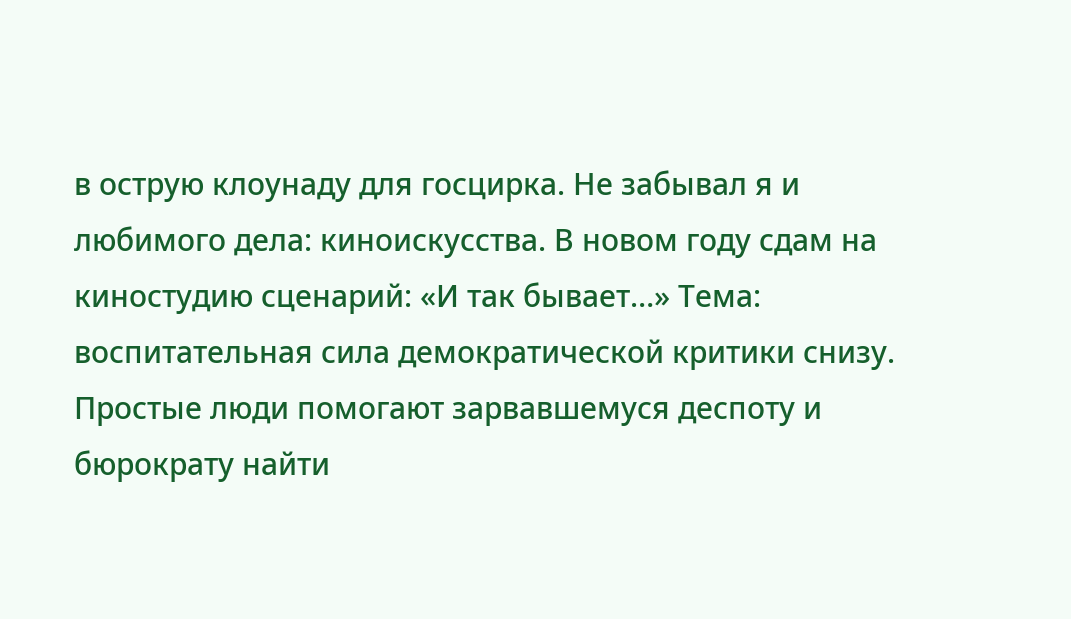в острую клоунаду для госцирка. Не забывал я и любимого дела: киноискусства. В новом году сдам на киностудию сценарий: «И так бывает…» Тема: воспитательная сила демократической критики снизу. Простые люди помогают зарвавшемуся деспоту и бюрократу найти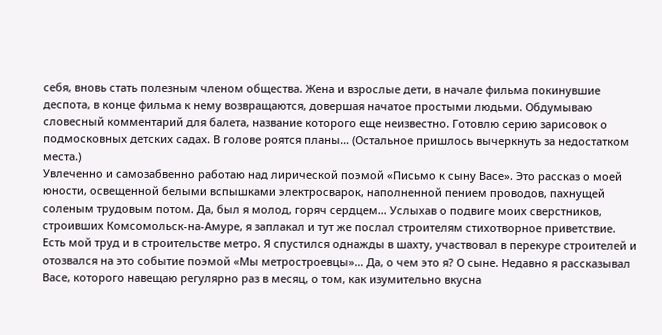себя, вновь стать полезным членом общества. Жена и взрослые дети, в начале фильма покинувшие деспота, в конце фильма к нему возвращаются, довершая начатое простыми людьми. Обдумываю словесный комментарий для балета, название которого еще неизвестно. Готовлю серию зарисовок о подмосковных детских садах. В голове роятся планы… (Остальное пришлось вычеркнуть за недостатком места.)
Увлеченно и самозабвенно работаю над лирической поэмой «Письмо к сыну Васе». Это рассказ о моей юности, освещенной белыми вспышками электросварок, наполненной пением проводов, пахнущей соленым трудовым потом. Да, был я молод, горяч сердцем… Услыхав о подвиге моих сверстников, строивших Комсомольск-на-Амуре, я заплакал и тут же послал строителям стихотворное приветствие. Есть мой труд и в строительстве метро. Я спустился однажды в шахту, участвовал в перекуре строителей и отозвался на это событие поэмой «Мы метростроевцы»… Да, о чем это я? О сыне. Недавно я рассказывал Васе, которого навещаю регулярно раз в месяц, о том, как изумительно вкусна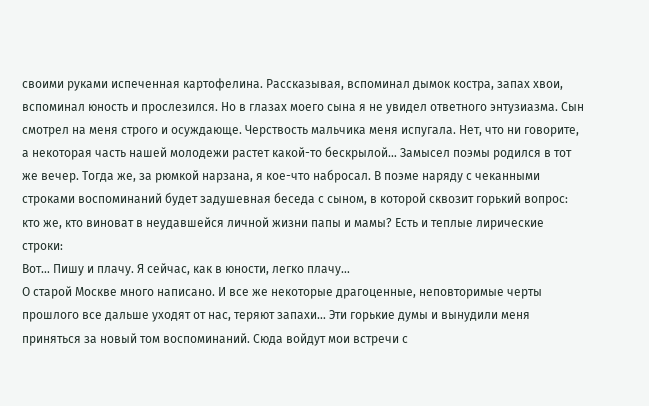своими руками испеченная картофелина. Рассказывая, вспоминал дымок костра, запах хвои, вспоминал юность и прослезился. Но в глазах моего сына я не увидел ответного энтузиазма. Сын смотрел на меня строго и осуждающе. Черствость мальчика меня испугала. Нет, что ни говорите, а некоторая часть нашей молодежи растет какой-то бескрылой… Замысел поэмы родился в тот же вечер. Тогда же, за рюмкой нарзана, я кое-что набросал. В поэме наряду с чеканными строками воспоминаний будет задушевная беседа с сыном, в которой сквозит горький вопрос: кто же, кто виноват в неудавшейся личной жизни папы и мамы? Есть и теплые лирические строки:
Вот… Пишу и плачу. Я сейчас, как в юности, легко плачу…
О старой Москве много написано. И все же некоторые драгоценные, неповторимые черты прошлого все дальше уходят от нас, теряют запахи… Эти горькие думы и вынудили меня приняться за новый том воспоминаний. Сюда войдут мои встречи с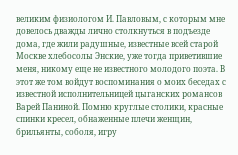великим физиологом И. Павловым, с которым мне довелось дважды лично столкнуться в подъезде дома, где жили радушные, известные всей старой Москве хлебосолы Энские, уже тогда приветившие меня, никому еще не известного молодого поэта. В этот же том войдут воспоминания о моих беседах с известной исполнительницей цыганских романсов Варей Паниной. Помню круглые столики, красные спинки кресел, обнаженные плечи женщин, брильянты, соболя, игру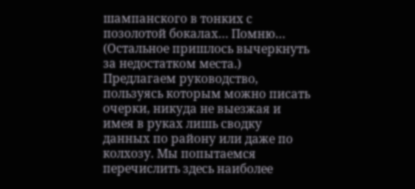шампанского в тонких с позолотой бокалах… Помню… (Остальное пришлось вычеркнуть за недостатком места.)
Предлагаем руководство, пользуясь которым можно писать очерки, никуда не выезжая и имея в руках лишь сводку данных по району или даже по колхозу. Мы попытаемся перечислить здесь наиболее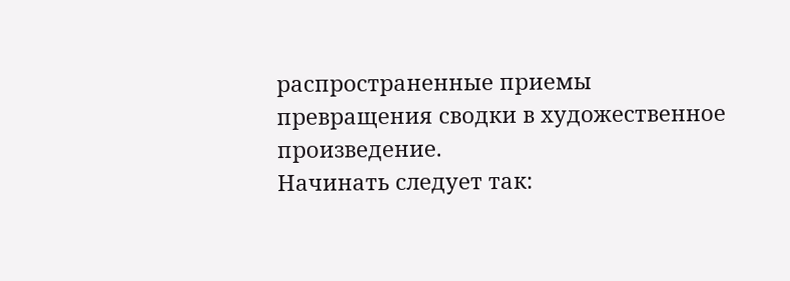распространенные приемы превращения сводки в художественное произведение.
Начинать следует так: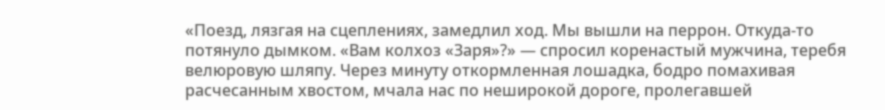«Поезд, лязгая на сцеплениях, замедлил ход. Мы вышли на перрон. Откуда-то потянуло дымком. «Вам колхоз «Заря»?» — спросил коренастый мужчина, теребя велюровую шляпу. Через минуту откормленная лошадка, бодро помахивая расчесанным хвостом, мчала нас по неширокой дороге, пролегавшей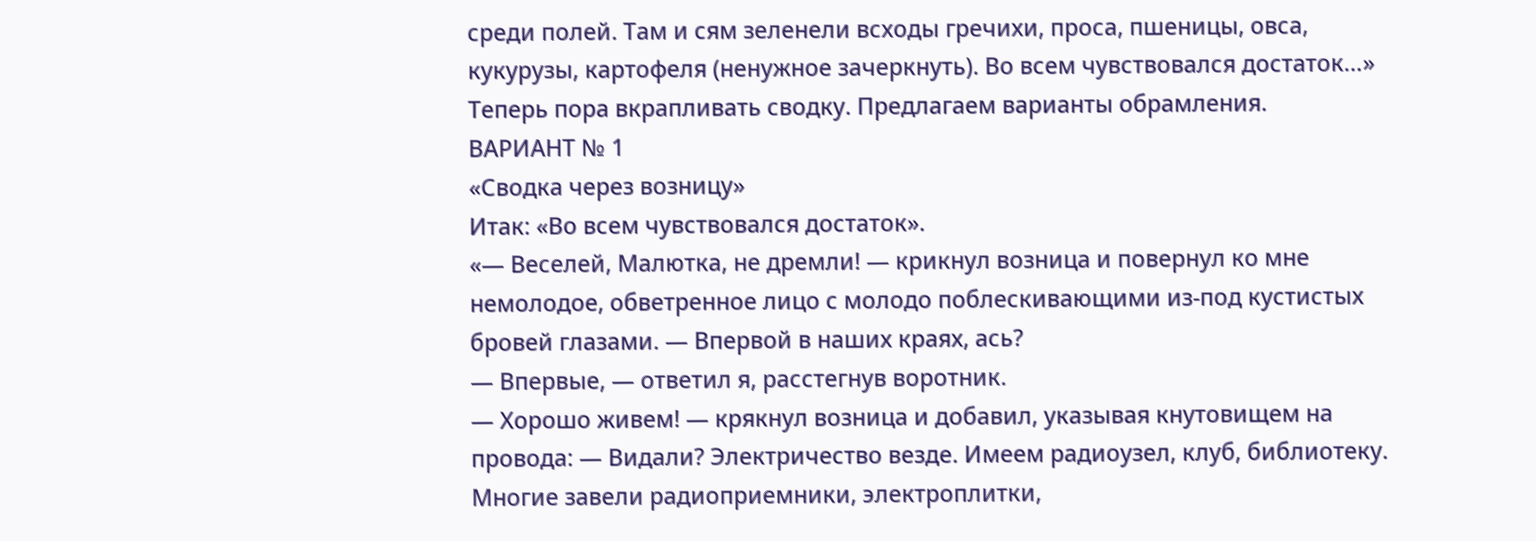среди полей. Там и сям зеленели всходы гречихи, проса, пшеницы, овса, кукурузы, картофеля (ненужное зачеркнуть). Во всем чувствовался достаток…»
Теперь пора вкрапливать сводку. Предлагаем варианты обрамления.
ВАРИАНТ № 1
«Сводка через возницу»
Итак: «Во всем чувствовался достаток».
«— Веселей, Малютка, не дремли! — крикнул возница и повернул ко мне немолодое, обветренное лицо с молодо поблескивающими из-под кустистых бровей глазами. — Впервой в наших краях, ась?
— Впервые, — ответил я, расстегнув воротник.
— Хорошо живем! — крякнул возница и добавил, указывая кнутовищем на провода: — Видали? Электричество везде. Имеем радиоузел, клуб, библиотеку. Многие завели радиоприемники, электроплитки,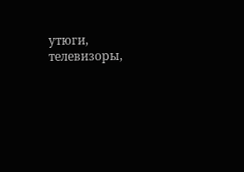утюги, телевизоры,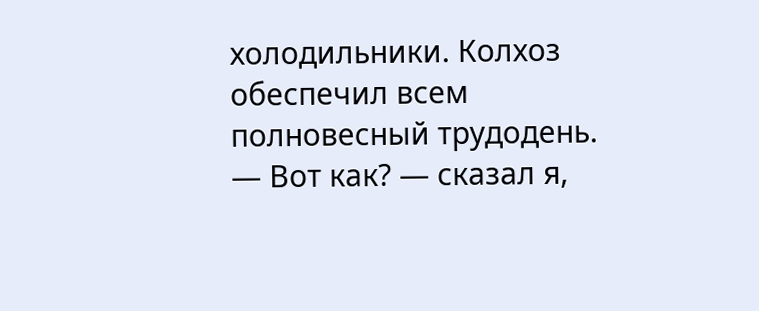холодильники. Колхоз обеспечил всем полновесный трудодень.
— Вот как? — сказал я,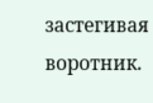застегивая воротник.